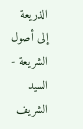الذريعة إلى أصول الشريعة - السيد الشريف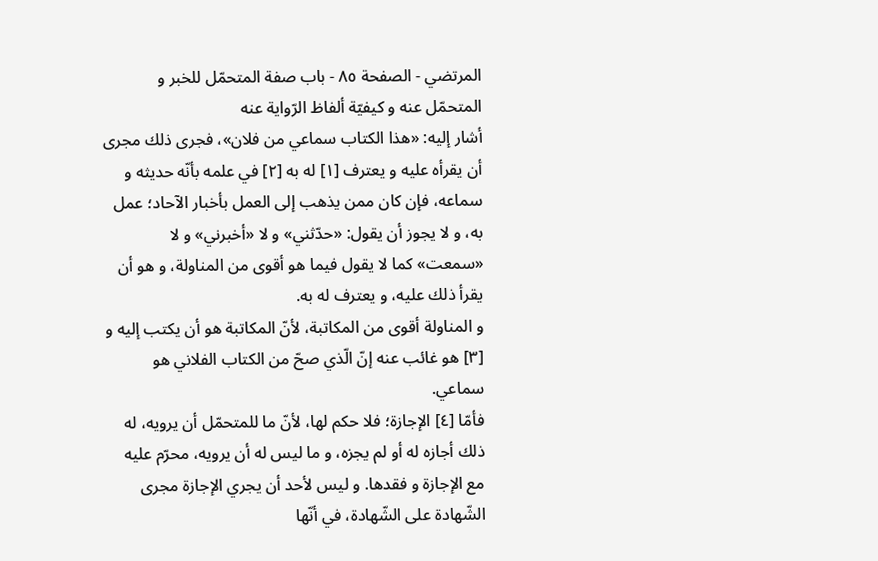المرتضي - الصفحة ٨٥ - باب صفة المتحمّل للخبر و المتحمّل عنه و كيفيّة ألفاظ الرّواية عنه
أشار إليه: «هذا الكتاب سماعي من فلان»، فجرى ذلك مجرى أن يقرأه عليه و يعترف [١] له به [٢] في علمه بأنّه حديثه و سماعه، فإن كان ممن يذهب إلى العمل بأخبار الآحاد؛ عمل به، و لا يجوز أن يقول: «حدّثني» و لا «أخبرني» و لا «سمعت» كما لا يقول فيما هو أقوى من المناولة، و هو أن يقرأ ذلك عليه، و يعترف له به.
و المناولة أقوى من المكاتبة، لأنّ المكاتبة هو أن يكتب إليه و [٣] هو غائب عنه إنّ الّذي صحّ من الكتاب الفلاني هو سماعي.
فأمّا [٤] الإجازة؛ فلا حكم لها، لأنّ ما للمتحمّل أن يرويه، له ذلك أجازه له أو لم يجزه، و ما ليس له أن يرويه، محرّم عليه مع الإجازة و فقدها. و ليس لأحد أن يجري الإجازة مجرى الشّهادة على الشّهادة، في أنّها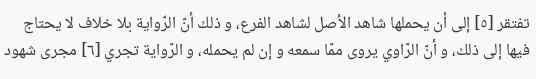تفتقر [٥] إلى أن يحملها شاهد الأصل لشاهد الفرع، و ذلك أنّ الرّواية بلا خلاف لا يحتاج فيها إلى ذلك، و أنّ الرّاوي يروى ممّا سمعه و إن لم يحمله، و الرّواية تجري [٦] مجرى شهود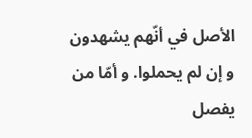الأصل في أنّهم يشهدون و إن لم يحملوا. و أمّا من يفصل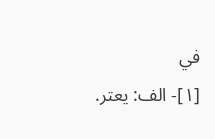في
[١]- الف: يعتر.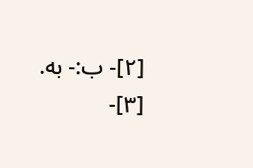[٢]- ب:- به.
[٣]-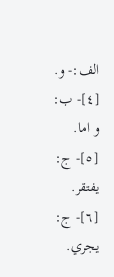الف:- و.
[٤]- ب: و اما.
[٥]- ج: يفتقر.
[٦]- ج: يجري.